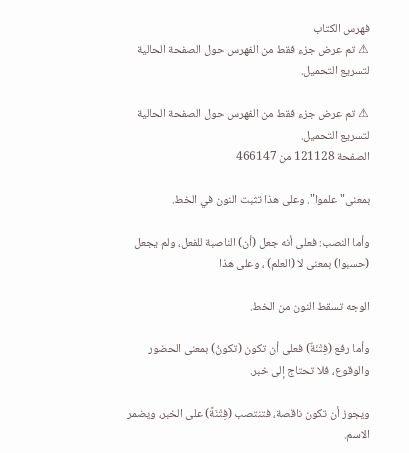فهرس الكتاب
⚠ تم عرض جزء فقط من الفهرس حول الصفحة الحالية لتسريع التحميل.

⚠ تم عرض جزء فقط من الفهرس حول الصفحة الحالية لتسريع التحميل.
الصفحة 121128 من 466147

بمعنى"علموا". وعلى هذا تثبت النون في الخط.

وأما النصب: فعلى أنه جعل (أن) الناصبة للفعل، ولم يجعل (حسبوا) بمعنى لا (العلم) ، وعلى هذا

الوجه تسقط النون من الخط.

وأما رفع (فِتْنَةٌ) فعلى أن تكون (تكونُ) بمعنى الحضور والوقوع، فلا تحتاج إلى خبر.

ويجوز أن تكون ناقصة، فتنتصب (فِتْنَةً) على الخبر، ويضمر الاسم.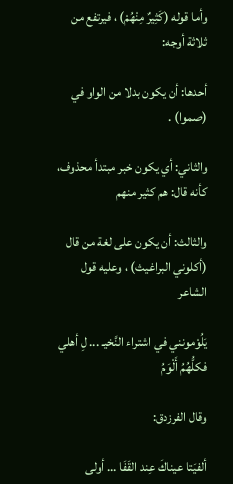وأما قوله (كَثِيرٌ مِنْهُمْ) ، فيرتفع من ثلاثة أوجه:

أحدها: أن يكون بدلا من الواو في (صموا) .

والثاني: أي يكون خبر مبتدأ محذوف، كأنه قال: هم كثير منهم

والثالث: أن يكون على لغة من قال (أكلوني البراغيث) ، وعليه قول الشاعر

يَلُوْمونني في اشتراء النَّخيـ ... لِ أهلي فكلُّهُمُ أَلْوَمُ

وقال الفرزدق:

ألفيَتا عيناكَ عِند القَفَا ... أولى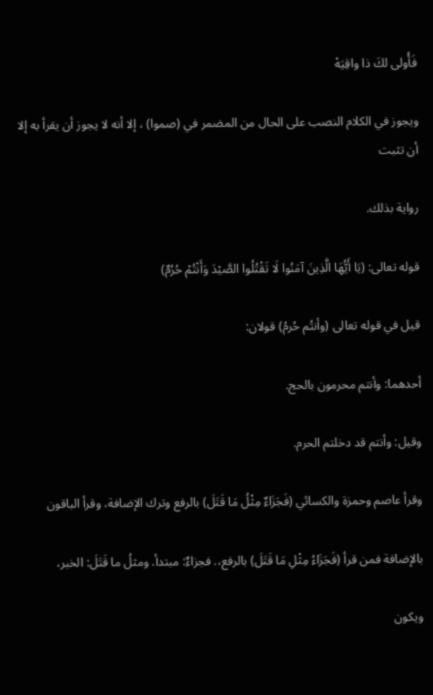فَأُولى لكَ ذا واقِيَهْ

ويجوز في الكلام النصب على الحال من المضمر في (صموا) ، إلا أنه لا يجوز أن يقرأ به إلا أن تثبت

رواية بذلك.

قوله تعالى: (يَا أَيُّهَا الَّذِينَ آمَنُوا لَا تَقْتُلُوا الصَّيْدَ وَأَنْتُمْ حُرُمٌ)

قيل في قوله تعالى (وأنتُم حُرمُ) قولان:

أحدهما: وأنتم محرمون بالحج.

وقيل: وأنتم قد دخلتم الحرم.

وقرأ عاصم وحمزة والكسائي (فَجَزَاءٌ مِثْلُ مَا قَتَلَ) بالرفع وترك الإضافة، وقرأ الباقون

بالإضافة فمن قرأ (فَجَزَاءُ مِثْلِ مَا قَتَلَ) بالرفع،. فجزاءٌ: مبتدأ. ومثلُ ما قَتَلَ: الخبر،

ويكون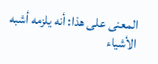المعنى على هذا: أنه يلزمه أشبه الأشياء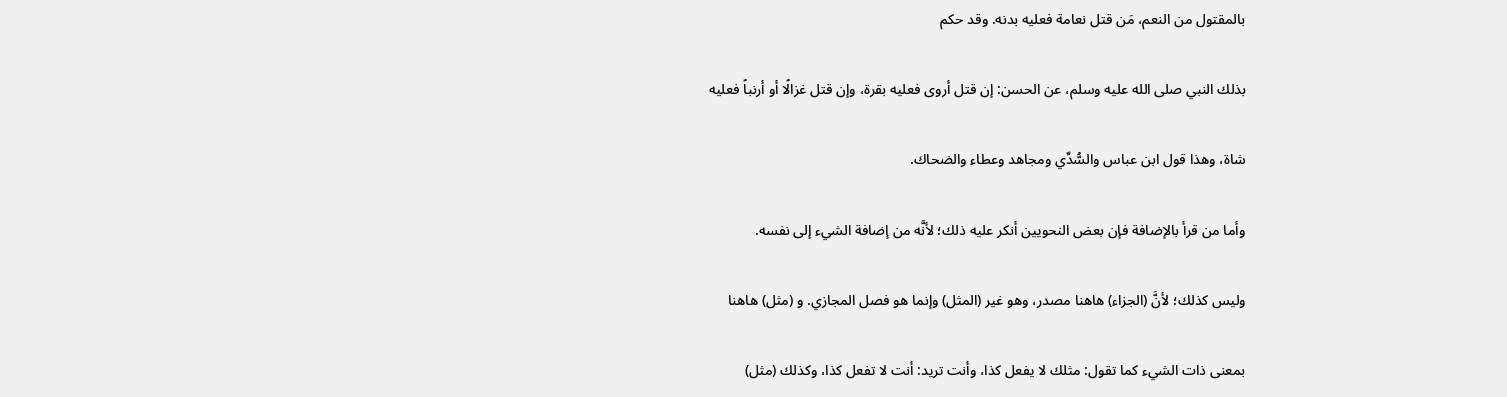بالمقتول من النعم، مَن قتل نعامة فعليه بدنه. وقد حكم

بذلك النبي صلى الله عليه وسلم، عن الحسن: إن قتل أروى فعليه بقرة، وإن قتل غزالًا أو أرنباً فعليه

شاة، وهذا قول ابن عباس والسُّدِّي ومجاهد وعطاء والضحاك.

وأما من قرأ بالإضافة فإن بعض النحويين أنكر عليه ذلك؛ لأنَّه من إضافة الشيء إلى نفسه.

وليس كذلك؛ لأنَّ (الجزاء) هاهنا مصدر، وهو غير (المثل) وإنما هو فصل المجازي. و (مثل) هاهنا

بمعنى ذات الشيء كما تقول: مثلك لا يفعل كذا، وأنت تريد: أنت لا تفعل كذا، وكذلك (مثل)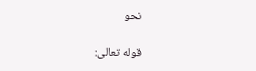نحو

قوله تعالى: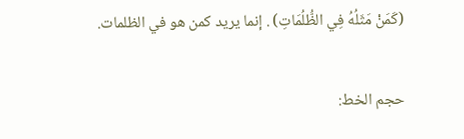(كَمَنْ مَثَلُهُ فِي الظُّلُمَاتِ) . إنما يريد كمن هو في الظلمات.

حجم الخط: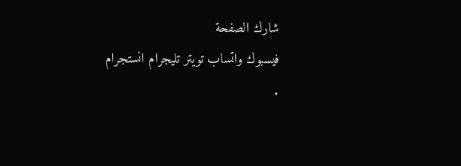شارك الصفحة
فيسبوك واتساب تويتر تليجرام انستجرام
.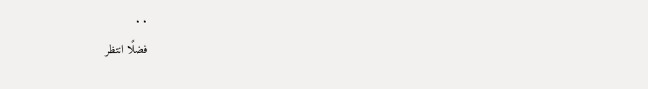. .
فضلًا انتظر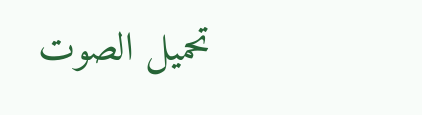تحميل الصوت